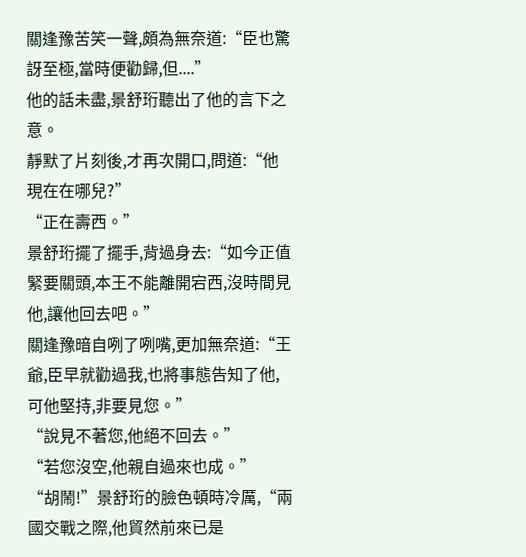關逢豫苦笑一聲,頗為無奈道:“臣也驚訝至極,當時便勸歸,但....”
他的話未盡,景舒珩聽出了他的言下之意。
靜默了片刻後,才再次開口,問道:“他現在在哪兒?”
“正在壽西。”
景舒珩擺了擺手,背過身去:“如今正值緊要關頭,本王不能離開宕西,沒時間見他,讓他回去吧。”
關逢豫暗自咧了咧嘴,更加無奈道:“王爺,臣早就勸過我,也將事態告知了他,可他堅持,非要見您。”
“說見不著您,他絕不回去。”
“若您沒空,他親自過來也成。”
“胡鬧!”景舒珩的臉色頓時冷厲,“兩國交戰之際,他貿然前來已是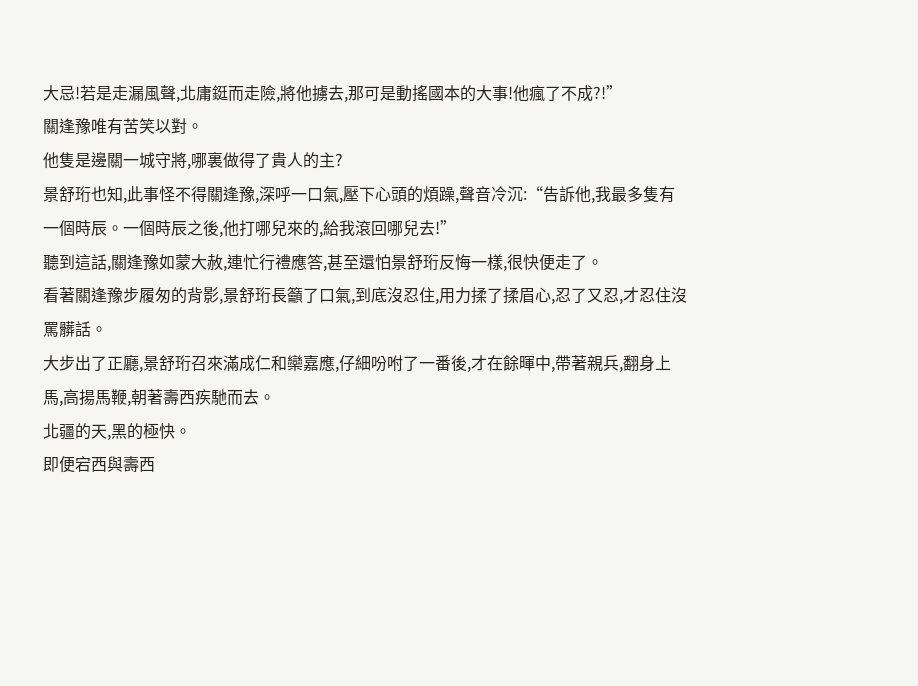大忌!若是走漏風聲,北庸鋌而走險,將他擄去,那可是動搖國本的大事!他瘋了不成?!”
關逢豫唯有苦笑以對。
他隻是邊關一城守將,哪裏做得了貴人的主?
景舒珩也知,此事怪不得關逢豫,深呼一口氣,壓下心頭的煩躁,聲音冷沉:“告訴他,我最多隻有一個時辰。一個時辰之後,他打哪兒來的,給我滾回哪兒去!”
聽到這話,關逢豫如蒙大赦,連忙行禮應答,甚至還怕景舒珩反悔一樣,很快便走了。
看著關逢豫步履匆的背影,景舒珩長籲了口氣,到底沒忍住,用力揉了揉眉心,忍了又忍,才忍住沒罵髒話。
大步出了正廳,景舒珩召來滿成仁和欒嘉應,仔細吩咐了一番後,才在餘暉中,帶著親兵,翻身上馬,高揚馬鞭,朝著壽西疾馳而去。
北疆的天,黑的極快。
即便宕西與壽西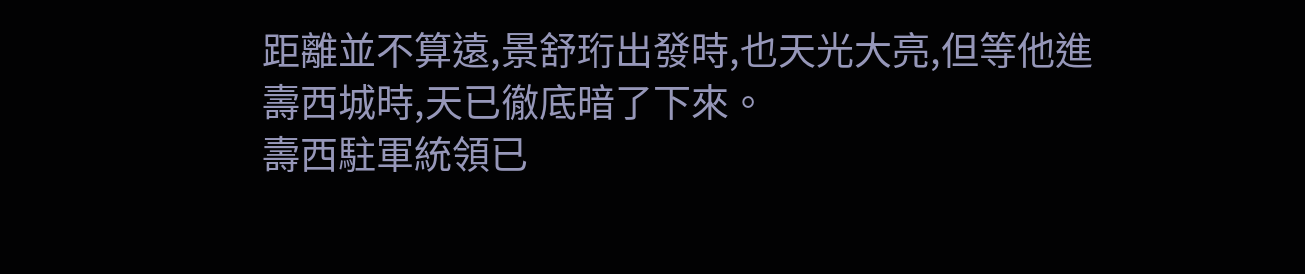距離並不算遠,景舒珩出發時,也天光大亮,但等他進壽西城時,天已徹底暗了下來。
壽西駐軍統領已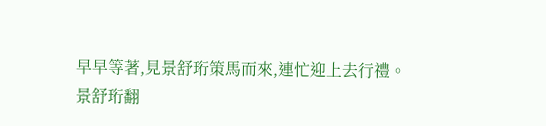早早等著,見景舒珩策馬而來,連忙迎上去行禮。
景舒珩翻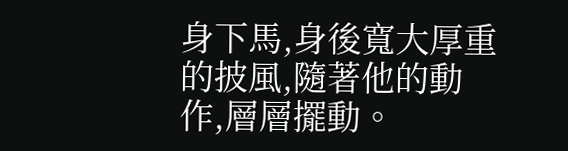身下馬,身後寬大厚重的披風,隨著他的動作,層層擺動。